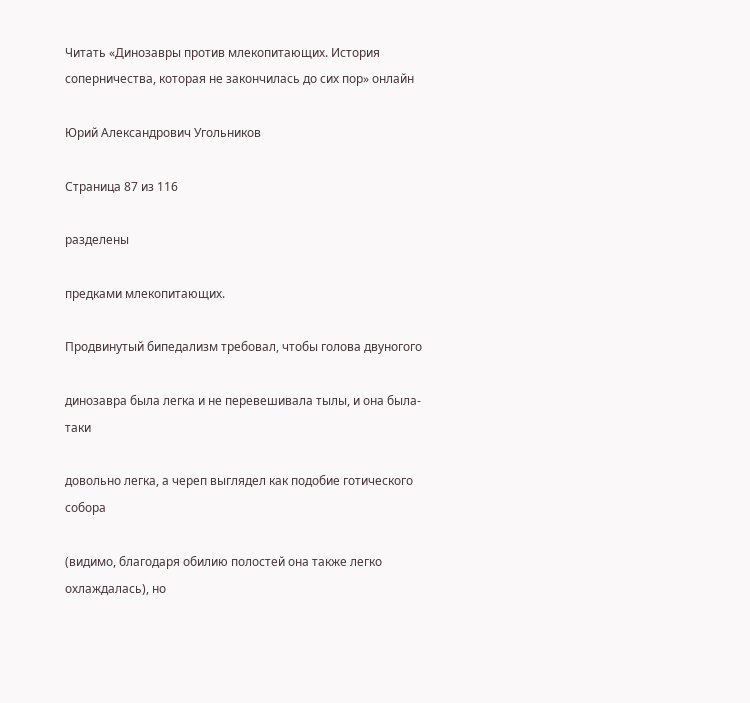Читать «Динозавры против млекопитающих. История соперничества, которая не закончилась до сих пор» онлайн

Юрий Александрович Угольников

Страница 87 из 116

разделены

предками млекопитающих.

Продвинутый бипедализм требовал, чтобы голова двуногого

динозавра была легка и не перевешивала тылы, и она была-таки

довольно легка, а череп выглядел как подобие готического собора

(видимо, благодаря обилию полостей она также легко охлаждалась), но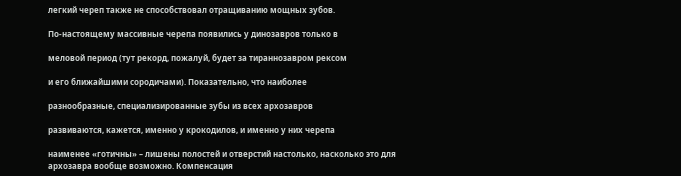легкий череп также не способствовал отращиванию мощных зубов.

По-настоящему массивные черепа появились у динозавров только в

меловой период (тут рекорд, пожалуй, будет за тираннозавром рексом

и его ближайшими сородичами). Показательно, что наиболее

разнообразные, специализированные зубы из всех архозавров

развиваются, кажется, именно у крокодилов, и именно у них черепа

наименее «готичны» – лишены полостей и отверстий настолько, насколько это для архозавра вообще возможно. Компенсация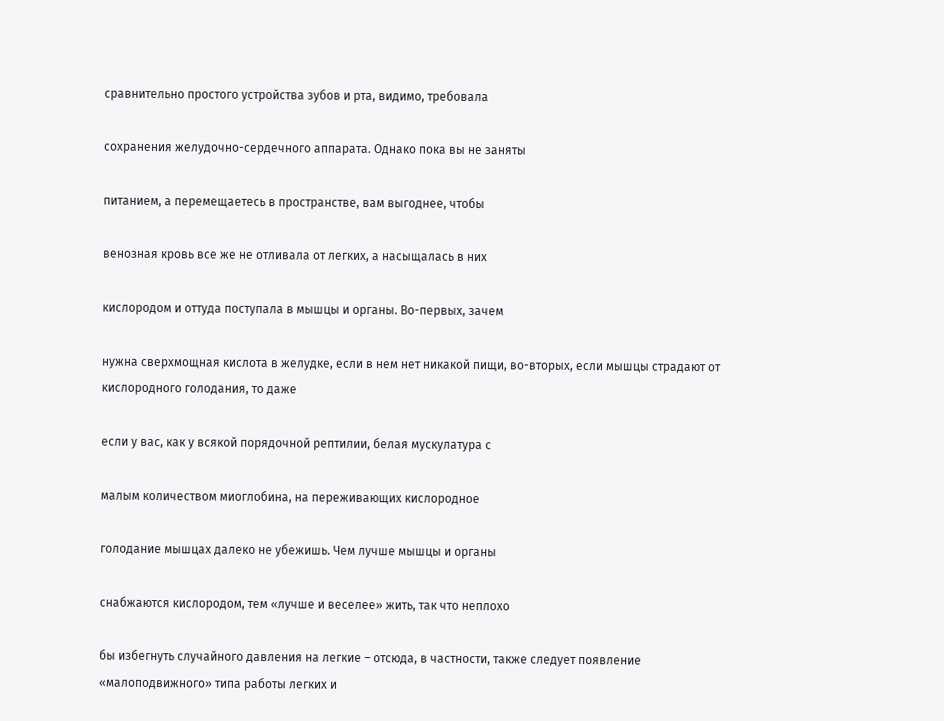сравнительно простого устройства зубов и рта, видимо, требовала

сохранения желудочно-сердечного аппарата. Однако пока вы не заняты

питанием, а перемещаетесь в пространстве, вам выгоднее, чтобы

венозная кровь все же не отливала от легких, а насыщалась в них

кислородом и оттуда поступала в мышцы и органы. Во-первых, зачем

нужна сверхмощная кислота в желудке, если в нем нет никакой пищи, во-вторых, если мышцы страдают от кислородного голодания, то даже

если у вас, как у всякой порядочной рептилии, белая мускулатура с

малым количеством миоглобина, на переживающих кислородное

голодание мышцах далеко не убежишь. Чем лучше мышцы и органы

снабжаются кислородом, тем «лучше и веселее» жить, так что неплохо

бы избегнуть случайного давления на легкие – отсюда, в частности, также следует появление «малоподвижного» типа работы легких и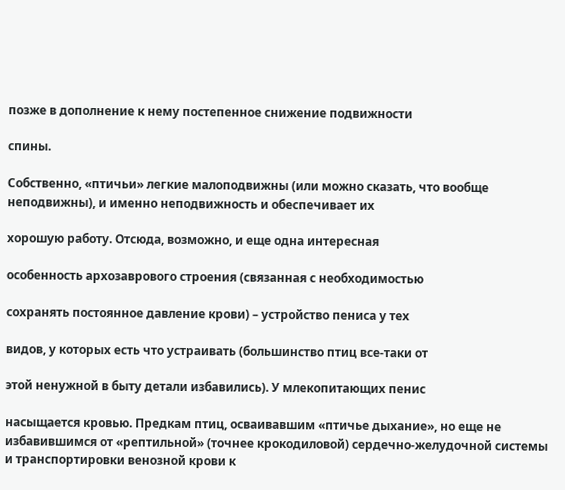позже в дополнение к нему постепенное снижение подвижности

спины.

Собственно, «птичьи» легкие малоподвижны (или можно сказать, что вообще неподвижны), и именно неподвижность и обеспечивает их

хорошую работу. Отсюда, возможно, и еще одна интересная

особенность архозаврового строения (связанная с необходимостью

сохранять постоянное давление крови) – устройство пениса у тех

видов, у которых есть что устраивать (большинство птиц все-таки от

этой ненужной в быту детали избавились). У млекопитающих пенис

насыщается кровью. Предкам птиц, осваивавшим «птичье дыхание», но еще не избавившимся от «рептильной» (точнее крокодиловой) сердечно-желудочной системы и транспортировки венозной крови к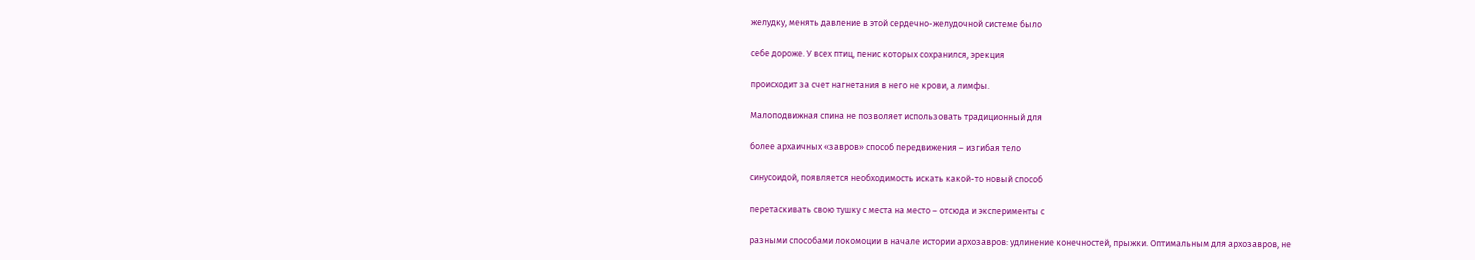желудку, менять давление в этой сердечно-желудочной системе было

себе дороже. У всех птиц, пенис которых сохранился, эрекция

происходит за счет нагнетания в него не крови, а лимфы.

Малоподвижная спина не позволяет использовать традиционный для

более архаичных «завров» способ передвижения – изгибая тело

синусоидой, появляется необходимость искать какой-то новый способ

перетаскивать свою тушку с места на место – отсюда и эксперименты с

разными способами локомоции в начале истории архозавров: удлинение конечностей, прыжки. Оптимальным для архозавров, не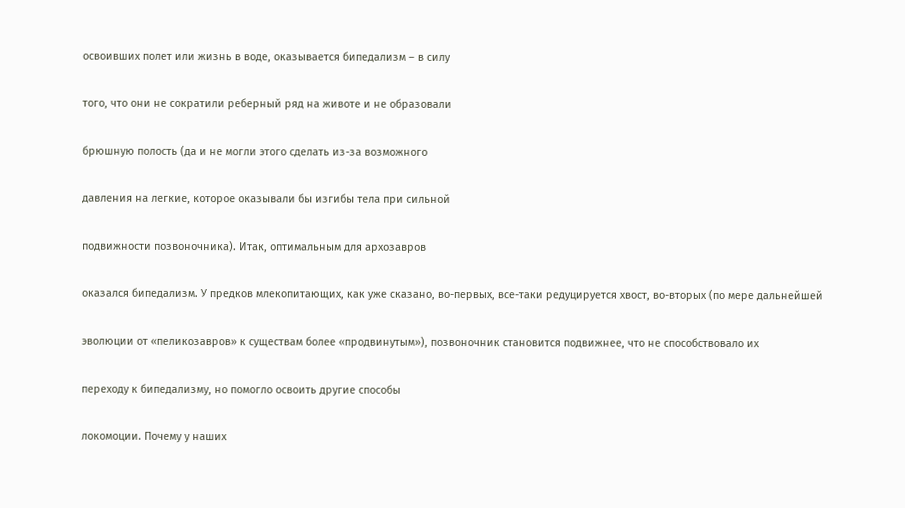освоивших полет или жизнь в воде, оказывается бипедализм – в силу

того, что они не сократили реберный ряд на животе и не образовали

брюшную полость (да и не могли этого сделать из-за возможного

давления на легкие, которое оказывали бы изгибы тела при сильной

подвижности позвоночника). Итак, оптимальным для архозавров

оказался бипедализм. У предков млекопитающих, как уже сказано, во-первых, все-таки редуцируется хвост, во-вторых (по мере дальнейшей

эволюции от «пеликозавров» к существам более «продвинутым»), позвоночник становится подвижнее, что не способствовало их

переходу к бипедализму, но помогло освоить другие способы

локомоции. Почему у наших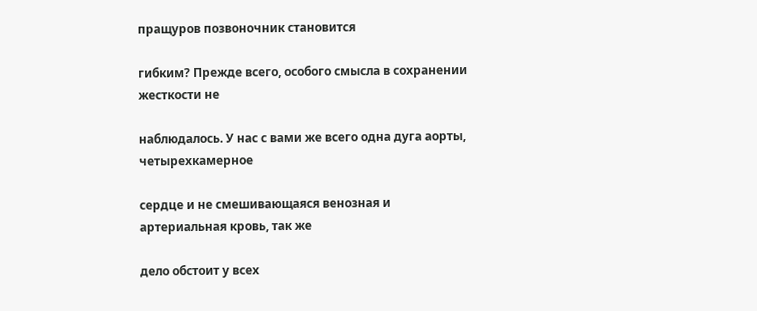пращуров позвоночник становится

гибким? Прежде всего, особого смысла в сохранении жесткости не

наблюдалось. У нас с вами же всего одна дуга аорты, четырехкамерное

сердце и не смешивающаяся венозная и артериальная кровь, так же

дело обстоит у всех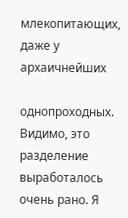млекопитающих, даже у архаичнейших

однопроходных. Видимо, это разделение выработалось очень рано. Я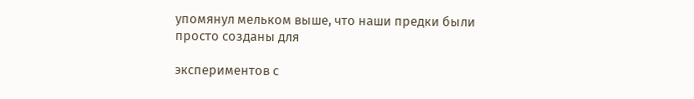упомянул мельком выше, что наши предки были просто созданы для

экспериментов с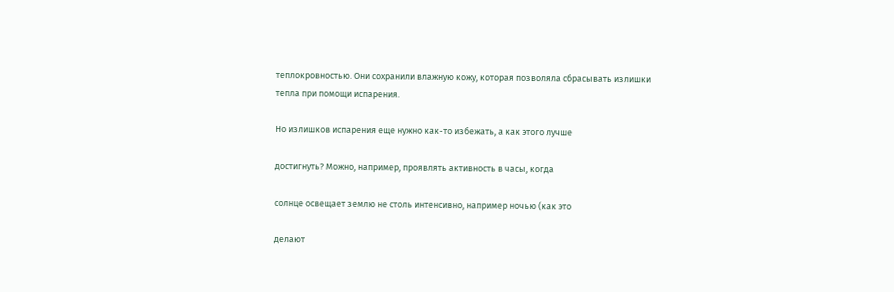теплокровностью. Они сохранили влажную кожу, которая позволяла сбрасывать излишки тепла при помощи испарения.

Но излишков испарения еще нужно как-то избежать, а как этого лучше

достигнуть? Можно, например, проявлять активность в часы, когда

солнце освещает землю не столь интенсивно, например ночью (как это

делают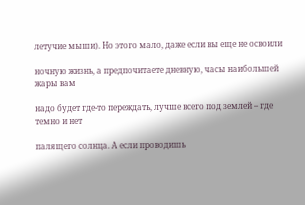летучие мыши). Но этого мало, даже если вы еще не освоили

ночную жизнь, а предпочитаете дневную, часы наибольшей жары вам

надо будет где-то переждать, лучше всего под землей – где темно и нет

палящего солнца. А если проводишь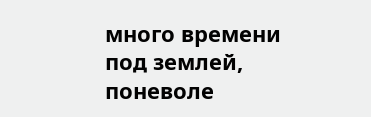много времени под землей, поневоле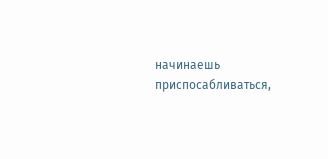начинаешь приспосабливаться,